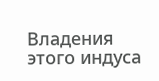Владения этого индуса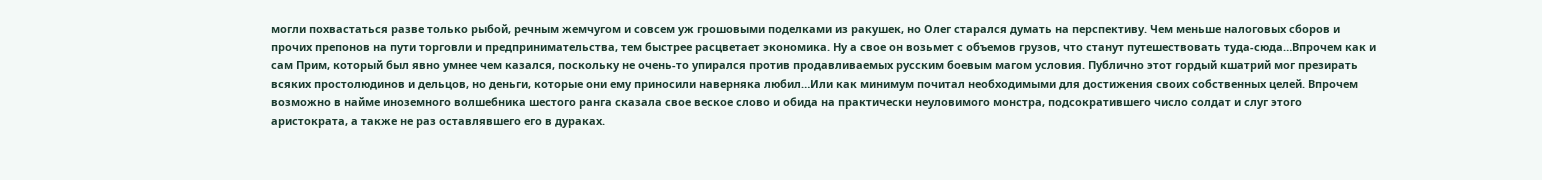могли похвастаться разве только рыбой, речным жемчугом и совсем уж грошовыми поделками из ракушек, но Олег старался думать на перспективу. Чем меньше налоговых сборов и прочих препонов на пути торговли и предпринимательства, тем быстрее расцветает экономика. Ну а свое он возьмет с объемов грузов, что станут путешествовать туда-сюда…Впрочем как и сам Прим, который был явно умнее чем казался, поскольку не очень-то упирался против продавливаемых русским боевым магом условия. Публично этот гордый кшатрий мог презирать всяких простолюдинов и дельцов, но деньги, которые они ему приносили наверняка любил…Или как минимум почитал необходимыми для достижения своих собственных целей. Впрочем возможно в найме иноземного волшебника шестого ранга сказала свое веское слово и обида на практически неуловимого монстра, подсократившего число солдат и слуг этого аристократа, а также не раз оставлявшего его в дураках.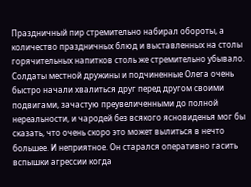Праздничный пир стремительно набирал обороты, а количество праздничных блюд и выставленных на столы горячительных напитков столь же стремительно убывало. Солдаты местной дружины и подчиненные Олега очень быстро начали хвалиться друг перед другом своими подвигами, зачастую преувеличенными до полной нереальности, и чародей без всякого ясновиденья мог бы сказать, что очень скоро это может вылиться в нечто большее. И неприятное. Он старался оперативно гасить вспышки агрессии когда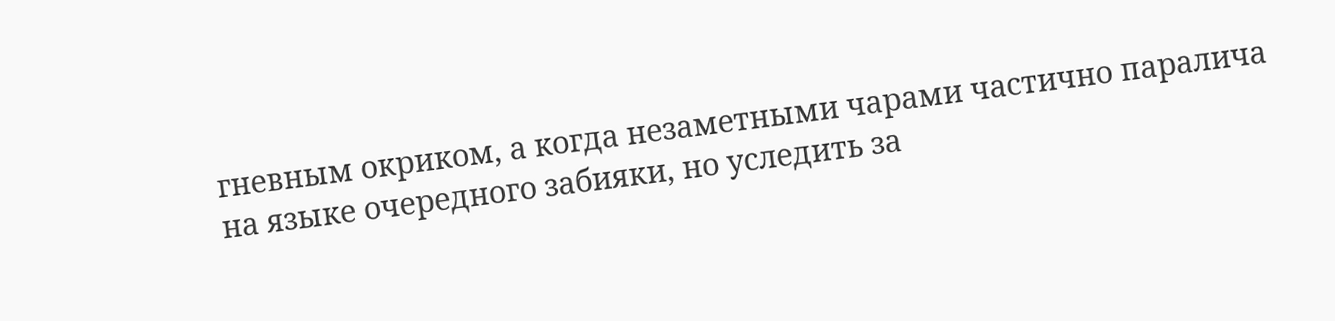гневным окриком, а когда незаметными чарами частично паралича на языке очередного забияки, но уследить за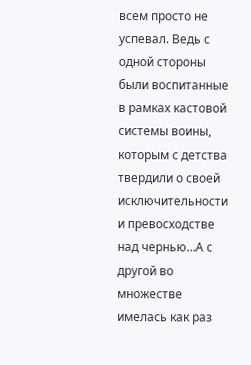всем просто не успевал. Ведь с одной стороны были воспитанные в рамках кастовой системы воины, которым с детства твердили о своей исключительности и превосходстве над чернью…А с другой во множестве имелась как раз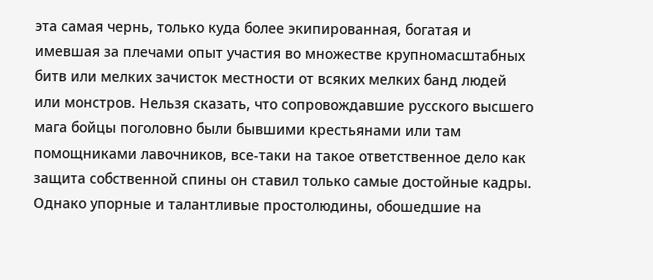эта самая чернь, только куда более экипированная, богатая и имевшая за плечами опыт участия во множестве крупномасштабных битв или мелких зачисток местности от всяких мелких банд людей или монстров. Нельзя сказать, что сопровождавшие русского высшего мага бойцы поголовно были бывшими крестьянами или там помощниками лавочников, все-таки на такое ответственное дело как защита собственной спины он ставил только самые достойные кадры. Однако упорные и талантливые простолюдины, обошедшие на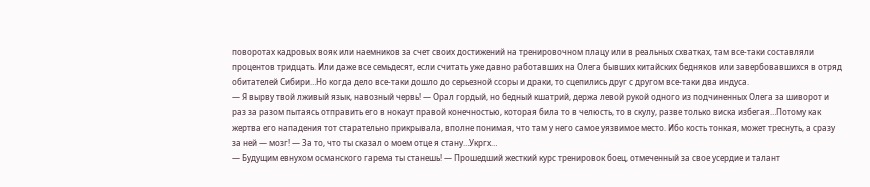поворотах кадровых вояк или наемников за счет своих достижений на тренировочном плацу или в реальных схватках, там все-таки составляли процентов тридцать. Или даже все семьдесят, если считать уже давно работавших на Олега бывших китайских бедняков или завербовавшихся в отряд обитателей Сибири…Но когда дело все-таки дошло до серьезной ссоры и драки, то сцепились друг с другом все-таки два индуса.
— Я вырву твой лживый язык, навозный червь! — Орал гордый, но бедный кшатрий, держа левой рукой одного из подчиненных Олега за шиворот и раз за разом пытаясь отправить его в нокаут правой конечностью, которая била то в челюсть, то в скулу, разве только виска избегая…Потому как жертва его нападения тот старательно прикрывала, вполне понимая, что там у него самое уязвимое место. Ибо кость тонкая, может треснуть, а сразу за ней — мозг! — За то, что ты сказал о моем отце я стану…Укргх…
— Будущим евнухом османского гарема ты станешь! — Прошедший жесткий курс тренировок боец, отмеченный за свое усердие и талант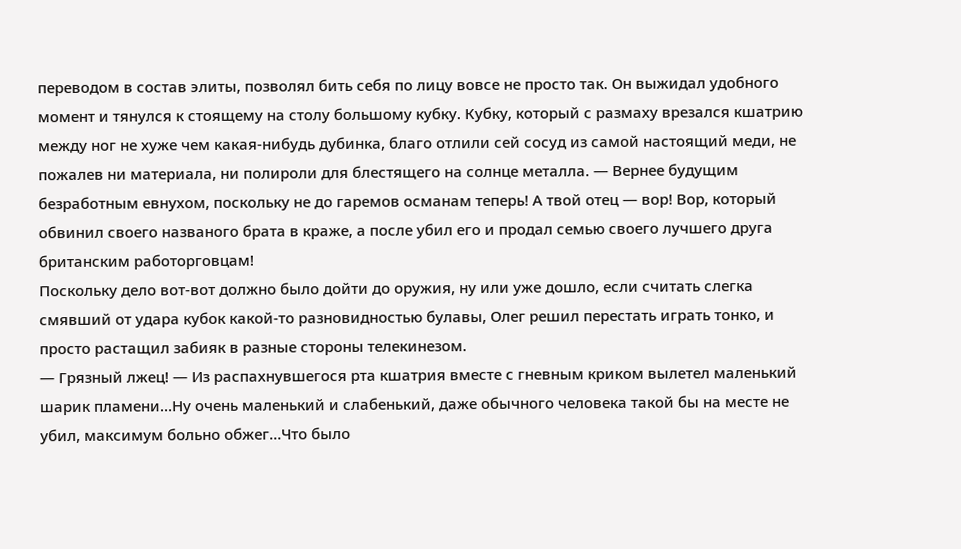переводом в состав элиты, позволял бить себя по лицу вовсе не просто так. Он выжидал удобного момент и тянулся к стоящему на столу большому кубку. Кубку, который с размаху врезался кшатрию между ног не хуже чем какая-нибудь дубинка, благо отлили сей сосуд из самой настоящий меди, не пожалев ни материала, ни полироли для блестящего на солнце металла. — Вернее будущим безработным евнухом, поскольку не до гаремов османам теперь! А твой отец — вор! Вор, который обвинил своего названого брата в краже, а после убил его и продал семью своего лучшего друга британским работорговцам!
Поскольку дело вот-вот должно было дойти до оружия, ну или уже дошло, если считать слегка смявший от удара кубок какой-то разновидностью булавы, Олег решил перестать играть тонко, и просто растащил забияк в разные стороны телекинезом.
— Грязный лжец! — Из распахнувшегося рта кшатрия вместе с гневным криком вылетел маленький шарик пламени…Ну очень маленький и слабенький, даже обычного человека такой бы на месте не убил, максимум больно обжег…Что было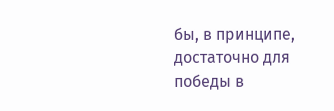бы, в принципе, достаточно для победы в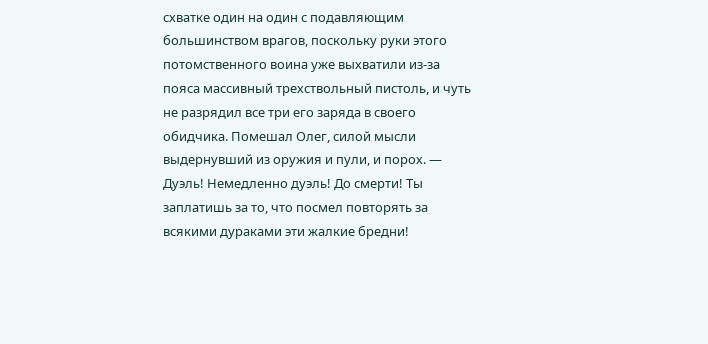схватке один на один с подавляющим большинством врагов, поскольку руки этого потомственного воина уже выхватили из-за пояса массивный трехствольный пистоль, и чуть не разрядил все три его заряда в своего обидчика. Помешал Олег, силой мысли выдернувший из оружия и пули, и порох. — Дуэль! Немедленно дуэль! До смерти! Ты заплатишь за то, что посмел повторять за всякими дураками эти жалкие бредни!